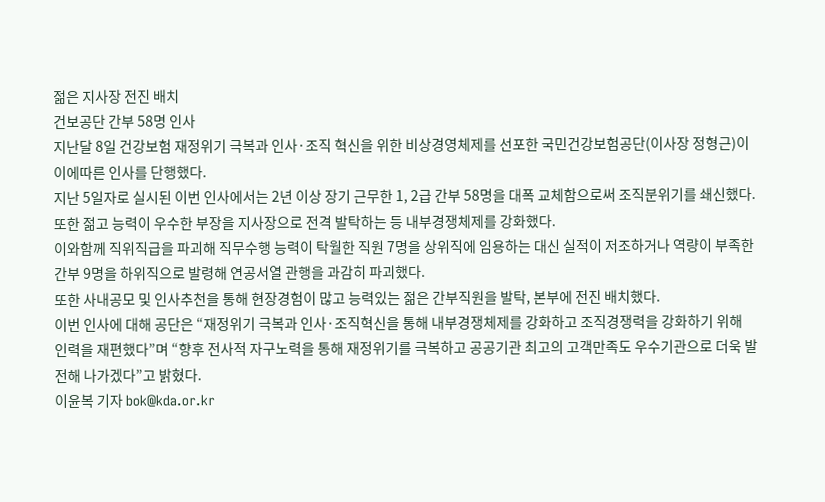젊은 지사장 전진 배치
건보공단 간부 58명 인사
지난달 8일 건강보험 재정위기 극복과 인사·조직 혁신을 위한 비상경영체제를 선포한 국민건강보험공단(이사장 정형근)이 이에따른 인사를 단행했다.
지난 5일자로 실시된 이번 인사에서는 2년 이상 장기 근무한 1, 2급 간부 58명을 대폭 교체함으로써 조직분위기를 쇄신했다.
또한 젊고 능력이 우수한 부장을 지사장으로 전격 발탁하는 등 내부경쟁체제를 강화했다.
이와함께 직위직급을 파괴해 직무수행 능력이 탁월한 직원 7명을 상위직에 임용하는 대신 실적이 저조하거나 역량이 부족한 간부 9명을 하위직으로 발령해 연공서열 관행을 과감히 파괴했다.
또한 사내공모 및 인사추천을 통해 현장경험이 많고 능력있는 젊은 간부직원을 발탁, 본부에 전진 배치했다.
이번 인사에 대해 공단은 “재정위기 극복과 인사·조직혁신을 통해 내부경쟁체제를 강화하고 조직경쟁력을 강화하기 위해 인력을 재편했다”며 “향후 전사적 자구노력을 통해 재정위기를 극복하고 공공기관 최고의 고객만족도 우수기관으로 더욱 발전해 나가겠다”고 밝혔다.
이윤복 기자 bok@kda.or.kr